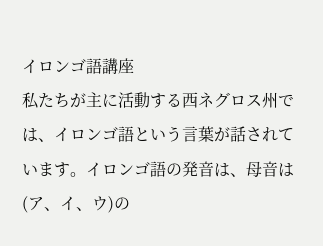イロンゴ語講座
私たちが主に活動する西ネグロス州では、イロンゴ語という言葉が話されています。イロンゴ語の発音は、母音は(ア、イ、ウ)の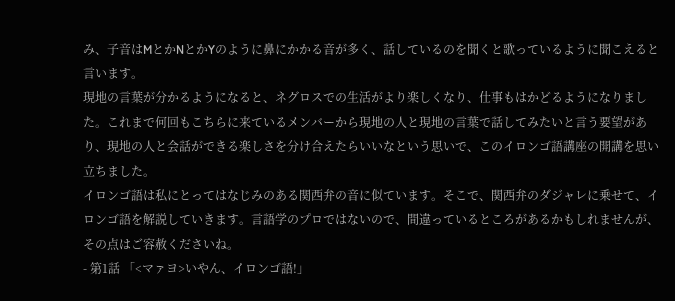み、子音はMとかNとかYのように鼻にかかる音が多く、話しているのを聞くと歌っているように聞こえると言います。
現地の言葉が分かるようになると、ネグロスでの生活がより楽しくなり、仕事もはかどるようになりました。これまで何回もこちらに来ているメンバーから現地の人と現地の言葉で話してみたいと言う要望があり、現地の人と会話ができる楽しさを分け合えたらいいなという思いで、このイロンゴ語講座の開講を思い立ちました。
イロンゴ語は私にとってはなじみのある関西弁の音に似ています。そこで、関西弁のダジャレに乗せて、イロンゴ語を解説していきます。言語学のプロではないので、間違っているところがあるかもしれませんが、その点はご容赦くださいね。
- 第1話 「<マァヨ>いやん、イロンゴ語!」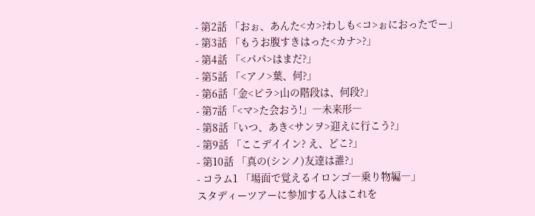- 第2話 「おぉ、あんた<カ>?わしも<コ>ぉにおったでー」
- 第3話 「もうお腹すきはった<カナ>?」
- 第4話 「<パパ>はまだ?」
- 第5話 「<アノ>葉、何?」
- 第6話「金<ピラ>山の階段は、何段?」
- 第7話「<マ>た会おう!」―未来形―
- 第8話「いつ、あき<サンヲ>迎えに行こう?」
- 第9話 「ここデイイン? え、どこ?」
- 第10話 「真の(シンノ)友達は誰?」
- コラム1 「場面で覚えるイロンゴ―乗り物編―」
スタディーツアーに参加する人はこれを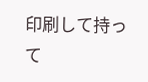印刷して持って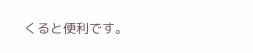くると便利です。